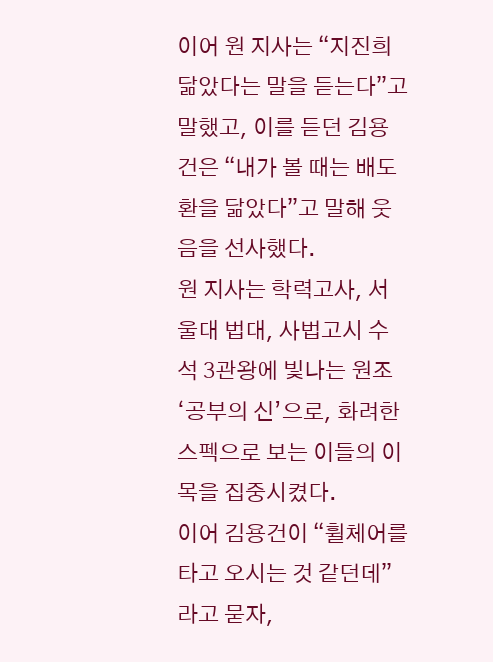이어 원 지사는 “지진희 닮았다는 말을 듣는다”고 말했고, 이를 듣던 김용건은 “내가 볼 때는 배도환을 닮았다”고 말해 웃음을 선사했다.
원 지사는 학력고사, 서울대 법대, 사법고시 수석 3관왕에 빛나는 원조 ‘공부의 신’으로, 화려한 스펙으로 보는 이들의 이목을 집중시켰다.
이어 김용건이 “휠체어를 타고 오시는 것 같던데”라고 묻자,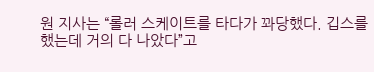원 지사는 “롤러 스케이트를 타다가 꽈당했다. 깁스를 했는데 거의 다 나았다”고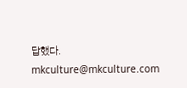답했다. mkculture@mkculture.com